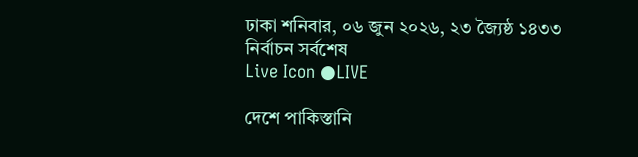ঢাকা শনিবার, ০৬ জুন ২০২৬, ২৩ জ্যৈষ্ঠ ১৪৩৩
নির্বাচন সর্বশেষ
Live Icon ●LIVE

দেশে পাকিস্তানি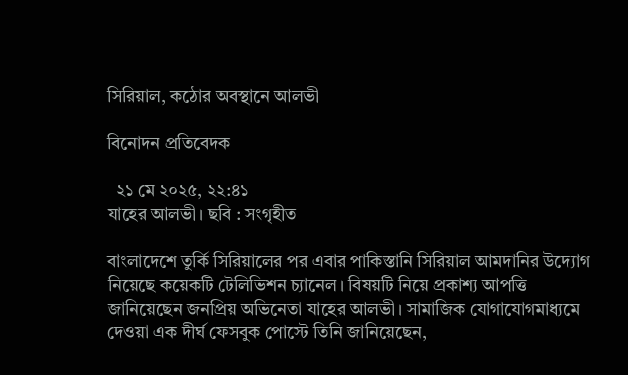সিরিয়াল, কঠোর অবস্থানে আলভী

বিনোদন প্রতিবেদক

  ২১ মে ২০২৫, ২২:৪১
যাহের আলভী। ছবি : সংগৃহীত

বাংলাদেশে তুর্কি সিরিয়ালের পর এবার পাকিস্তানি সিরিয়াল আমদানির উদ্যোগ নিয়েছে কয়েকটি টেলিভিশন চ্যানেল। বিষয়টি নিয়ে প্রকাশ্য আপত্তি জানিয়েছেন জনপ্রিয় অভিনেতা যাহের আলভী। সামাজিক যোগাযোগমাধ্যমে দেওয়া এক দীর্ঘ ফেসবুক পোস্টে তিনি জানিয়েছেন,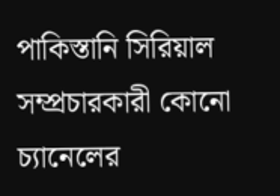পাকিস্তানি সিরিয়াল সম্প্রচারকারী কোনো চ্যানেলের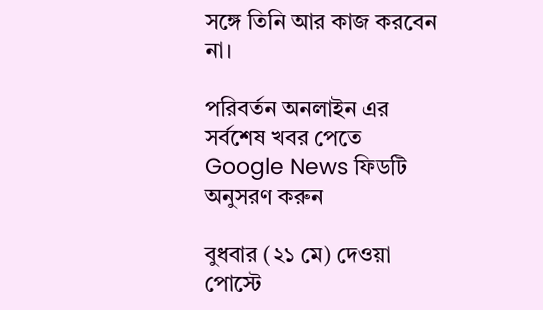সঙ্গে তিনি আর কাজ করবেন না।

পরিবর্তন অনলাইন এর সর্বশেষ খবর পেতে Google News ফিডটি অনুসরণ করুন

বুধবার (২১ মে) দেওয়া পোস্টে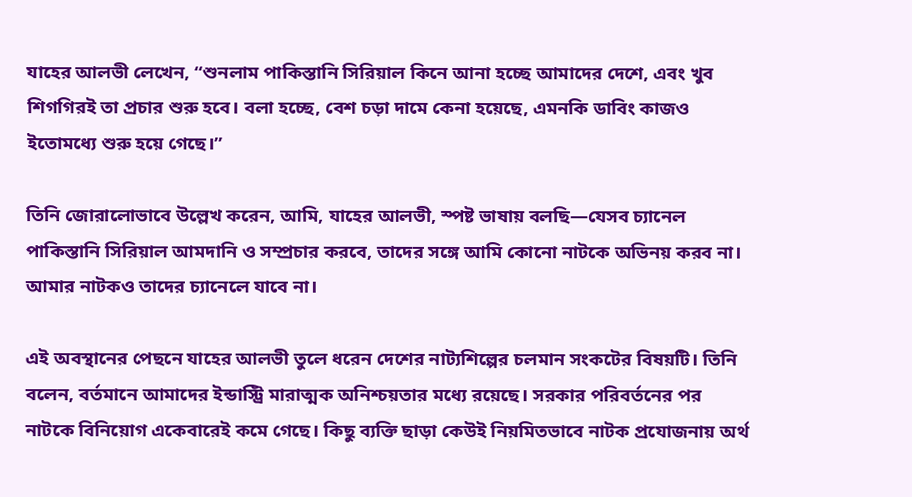যাহের আলভী লেখেন, “শুনলাম পাকিস্তানি সিরিয়াল কিনে আনা হচ্ছে আমাদের দেশে, এবং খুব শিগগিরই তা প্রচার শুরু হবে। বলা হচ্ছে, বেশ চড়া দামে কেনা হয়েছে, এমনকি ডাবিং কাজও ইতোমধ্যে শুরু হয়ে গেছে।”

তিনি জোরালোভাবে উল্লেখ করেন, আমি, যাহের আলভী, স্পষ্ট ভাষায় বলছি—যেসব চ্যানেল পাকিস্তানি সিরিয়াল আমদানি ও সম্প্রচার করবে, তাদের সঙ্গে আমি কোনো নাটকে অভিনয় করব না। আমার নাটকও তাদের চ্যানেলে যাবে না।

এই অবস্থানের পেছনে যাহের আলভী তুলে ধরেন দেশের নাট্যশিল্পের চলমান সংকটের বিষয়টি। তিনি বলেন, বর্তমানে আমাদের ইন্ডাস্ট্রি মারাত্মক অনিশ্চয়তার মধ্যে রয়েছে। সরকার পরিবর্তনের পর নাটকে বিনিয়োগ একেবারেই কমে গেছে। কিছু ব্যক্তি ছাড়া কেউই নিয়মিতভাবে নাটক প্রযোজনায় অর্থ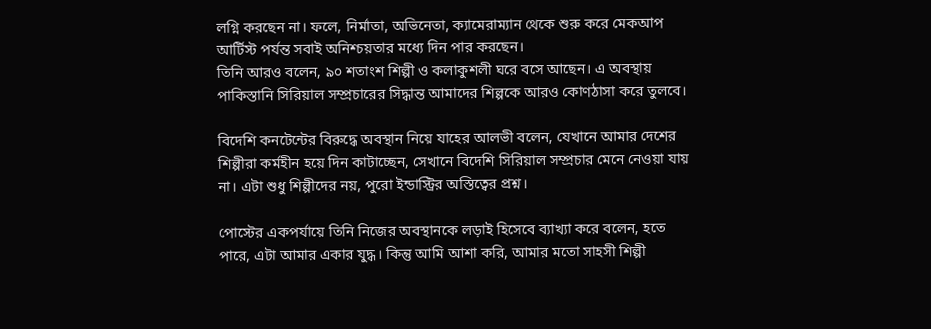লগ্নি করছেন না। ফলে, নির্মাতা, অভিনেতা, ক্যামেরাম্যান থেকে শুরু করে মেকআপ আর্টিস্ট পর্যন্ত সবাই অনিশ্চয়তার মধ্যে দিন পার করছেন।
তিনি আরও বলেন, ৯০ শতাংশ শিল্পী ও কলাকুশলী ঘরে বসে আছেন। এ অবস্থায় পাকিস্তানি সিরিয়াল সম্প্রচারের সিদ্ধান্ত আমাদের শিল্পকে আরও কোণঠাসা করে তুলবে।

বিদেশি কনটেন্টের বিরুদ্ধে অবস্থান নিয়ে যাহের আলভী বলেন, যেখানে আমার দেশের শিল্পীরা কর্মহীন হয়ে দিন কাটাচ্ছেন, সেখানে বিদেশি সিরিয়াল সম্প্রচার মেনে নেওয়া যায় না। এটা শুধু শিল্পীদের নয়, পুরো ইন্ডাস্ট্রির অস্তিত্বের প্রশ্ন।

পোস্টের একপর্যায়ে তিনি নিজের অবস্থানকে লড়াই হিসেবে ব্যাখ্যা করে বলেন, হতে পারে, এটা আমার একার যুদ্ধ। কিন্তু আমি আশা করি, আমার মতো সাহসী শিল্পী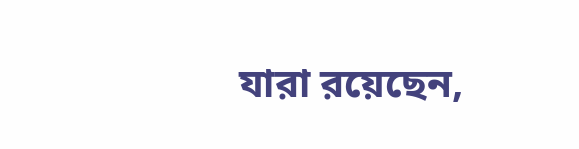যারা রয়েছেন,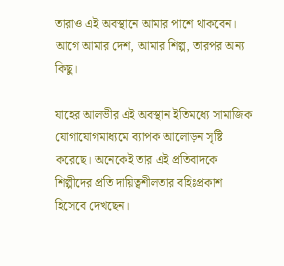তারাও এই অবস্থানে আমার পাশে থাকবেন। আগে আমার দেশ, আমার শিল্প, তারপর অন্য কিছু।

যাহের আলভীর এই অবস্থান ইতিমধ্যে সামাজিক যোগাযোগমাধ্যমে ব্যাপক আলোড়ন সৃষ্টি করেছে। অনেকেই তার এই প্রতিবাদকে শিল্পীদের প্রতি দায়িত্বশীলতার বহিঃপ্রকাশ হিসেবে দেখছেন।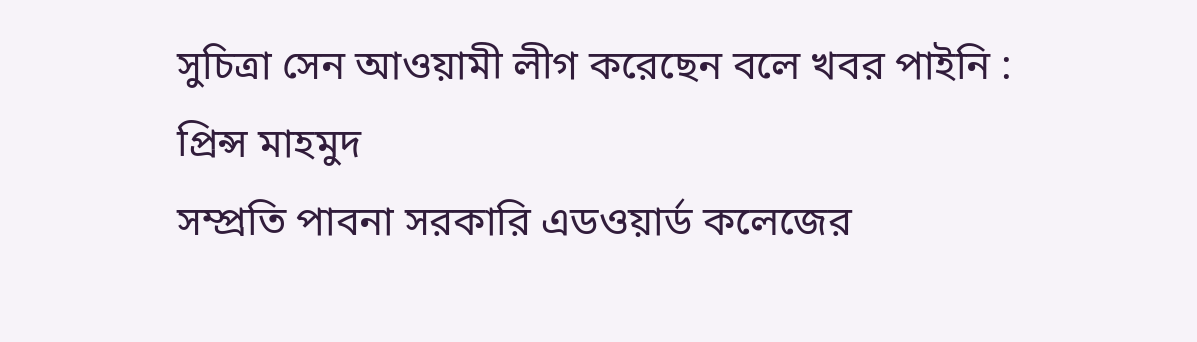সুচিত্রা সেন আওয়ামী লীগ করেছেন বলে খবর পাইনি : প্রিন্স মাহমুদ
সম্প্রতি পাবনা সরকারি এডওয়ার্ড কলেজের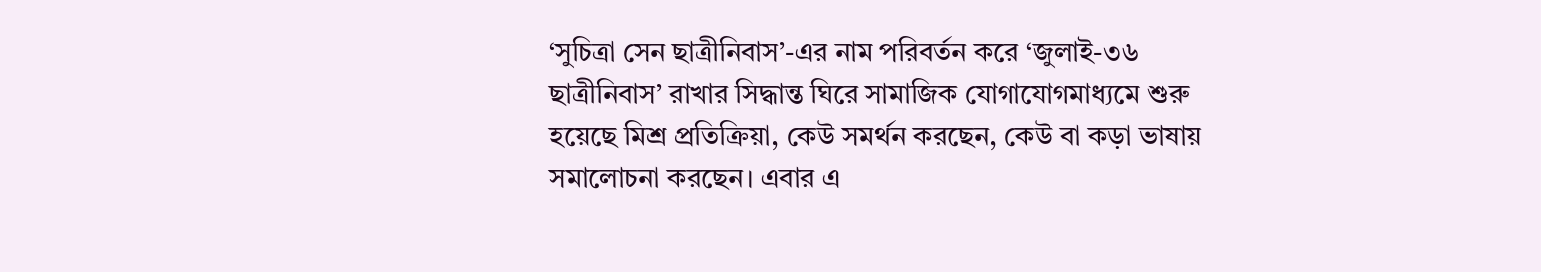‘সুচিত্রা সেন ছাত্রীনিবাস’-এর নাম পরিবর্তন করে ‘জুলাই-৩৬ ছাত্রীনিবাস’ রাখার সিদ্ধান্ত ঘিরে সামাজিক যোগাযোগমাধ্যমে শুরু হয়েছে মিশ্র প্রতিক্রিয়া, কেউ সমর্থন করছেন, কেউ বা কড়া ভাষায় সমালোচনা করছেন। এবার এ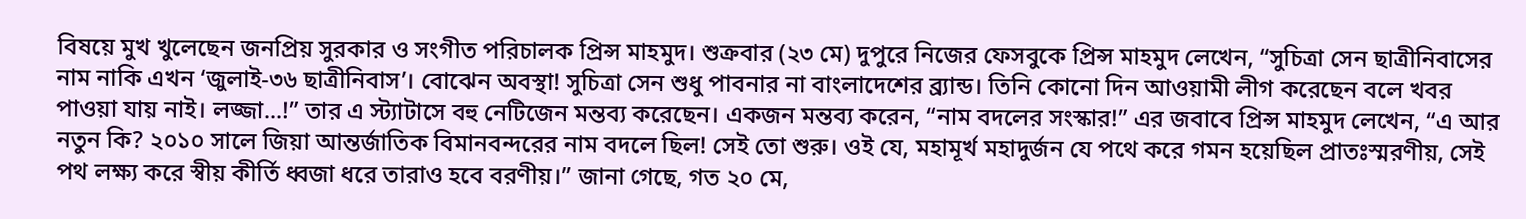বিষয়ে মুখ খুলেছেন জনপ্রিয় সুরকার ও সংগীত পরিচালক প্রিন্স মাহমুদ। শুক্রবার (২৩ মে) দুপুরে নিজের ফেসবুকে প্রিন্স মাহমুদ লেখেন, “সুচিত্রা সেন ছাত্রীনিবাসের নাম নাকি এখন ‘জুলাই-৩৬ ছাত্রীনিবাস’। বোঝেন অবস্থা! সুচিত্রা সেন শুধু পাবনার না বাংলাদেশের ব্র্যান্ড। তিনি কোনো দিন আওয়ামী লীগ করেছেন বলে খবর পাওয়া যায় নাই। লজ্জা...!” তার এ স্ট্যাটাসে বহু নেটিজেন মন্তব্য করেছেন। একজন মন্তব্য করেন, “নাম বদলের সংস্কার!” এর জবাবে প্রিন্স মাহমুদ লেখেন, “এ আর নতুন কি? ২০১০ সালে জিয়া আন্তর্জাতিক বিমানবন্দরের নাম বদলে ছিল! সেই তো শুরু। ওই যে, মহামূর্খ মহাদুর্জন যে পথে করে গমন হয়েছিল প্রাতঃস্মরণীয়, সেই পথ লক্ষ্য করে স্বীয় কীর্তি ধ্বজা ধরে তারাও হবে বরণীয়।” জানা গেছে, গত ২০ মে,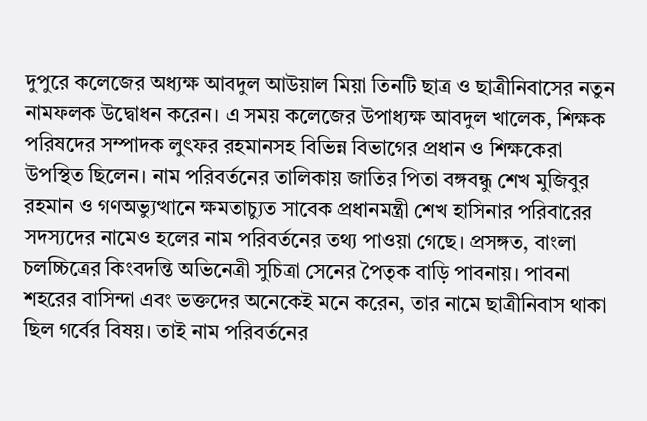দুপুরে কলেজের অধ্যক্ষ আবদুল আউয়াল মিয়া তিনটি ছাত্র ও ছাত্রীনিবাসের নতুন নামফলক উদ্বোধন করেন। এ সময় কলেজের উপাধ্যক্ষ আবদুল খালেক, শিক্ষক পরিষদের সম্পাদক লুৎফর রহমানসহ বিভিন্ন বিভাগের প্রধান ও শিক্ষকেরা উপস্থিত ছিলেন। নাম পরিবর্তনের তালিকায় জাতির পিতা বঙ্গবন্ধু শেখ মুজিবুর রহমান ও গণঅভ্যুত্থানে ক্ষমতাচ্যুত সাবেক প্রধানমন্ত্রী শেখ হাসিনার পরিবারের সদস্যদের নামেও হলের নাম পরিবর্তনের তথ্য পাওয়া গেছে। প্রসঙ্গত, বাংলা চলচ্চিত্রের কিংবদন্তি অভিনেত্রী সুচিত্রা সেনের পৈতৃক বাড়ি পাবনায়। পাবনা শহরের বাসিন্দা এবং ভক্তদের অনেকেই মনে করেন, তার নামে ছাত্রীনিবাস থাকা ছিল গর্বের বিষয়। তাই নাম পরিবর্তনের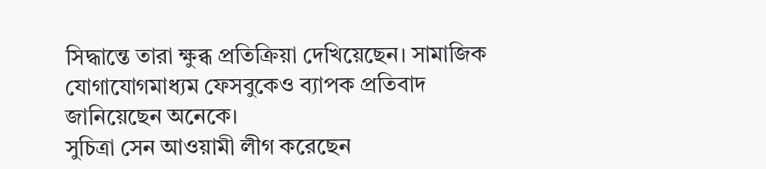সিদ্ধান্তে তারা ক্ষুব্ধ প্রতিক্রিয়া দেখিয়েছেন। সামাজিক যোগাযোগমাধ্যম ফেসবুকেও ব্যাপক প্রতিবাদ জানিয়েছেন অনেকে।
সুচিত্রা সেন আওয়ামী লীগ করেছেন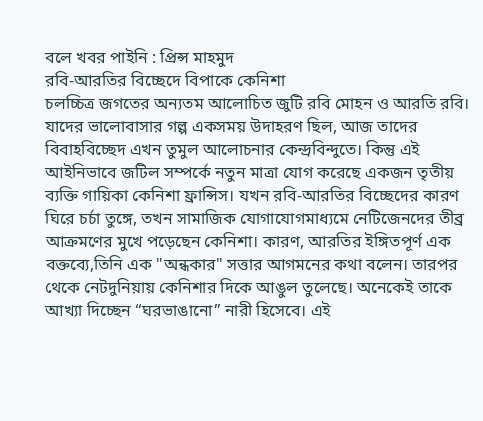বলে খবর পাইনি : প্রিন্স মাহমুদ
রবি-আরতির বিচ্ছেদে বিপাকে কেনিশা
চলচ্চিত্র জগতের অন্যতম আলোচিত জুটি রবি মোহন ও আরতি রবি। যাদের ভালোবাসার গল্প একসময় উদাহরণ ছিল, আজ তাদের বিবাহবিচ্ছেদ এখন তুমুল আলোচনার কেন্দ্রবিন্দুতে। কিন্তু এই আইনিভাবে জটিল সম্পর্কে নতুন মাত্রা যোগ করেছে একজন তৃতীয় ব্যক্তি গায়িকা কেনিশা ফ্রান্সিস। যখন রবি-আরতির বিচ্ছেদের কারণ ঘিরে চর্চা তুঙ্গে, তখন সামাজিক যোগাযোগমাধ্যমে নেটিজেনদের তীব্র আক্রমণের মুখে পড়েছেন কেনিশা। কারণ, আরতির ইঙ্গিতপূর্ণ এক বক্তব্যে,তিনি এক "অন্ধকার" সত্তার আগমনের কথা বলেন। তারপর থেকে নেটদুনিয়ায় কেনিশার দিকে আঙুল তুলেছে। অনেকেই তাকে আখ্যা দিচ্ছেন “ঘরভাঙানো” নারী হিসেবে। এই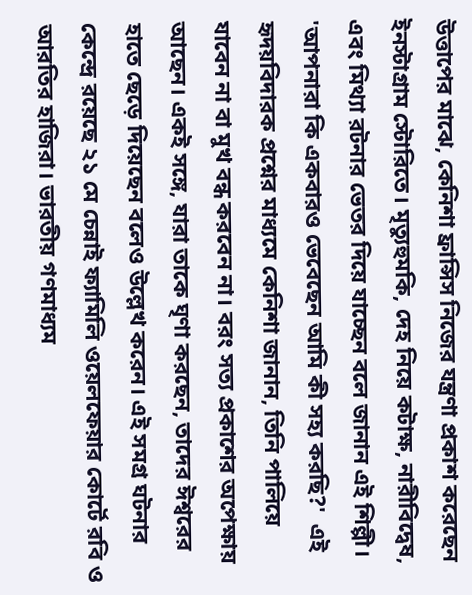উত্তাপের মাঝে, কেনিশা ফ্রান্সিস নিজের যন্ত্রণা প্রকাশ করেছেন ইনস্টাগ্রাম স্টোরিতে। মৃত্যুহুমকি, দেহ নিয়ে কটাক্ষ, নারীবিদ্বেষ, এবং মিথ্যা রটনার ভেতর দিয়ে যাচ্ছেন বলে জানান এই শিল্পী। 'আপনারা কি একবারও ভেবেছেন আমি কী সহ্য করছি?'  এই হৃদয়বিদারক প্রশ্নের মাধ্যমে কেনিশা জানান, তিনি পালিয়ে যাবেন না বা মুখ বন্ধ করবেন না। বরং সত্য প্রকাশের অপেক্ষায় আছেন। একই সঙ্গে, যারা তাকে ঘৃণা করছেন, তাদের ঈশ্বরের হাতে ছেড়ে দিয়েছেন বলেও উল্লেখ করেন। এই সমগ্র ঘটনার কেন্দ্রে রয়েছে ২১ মে চেন্নাই ফ্যামিলি ওয়েলফেয়ার কোর্টে রবি ও আরতির হাজিরা। ভারতীয় গণমাধ্যম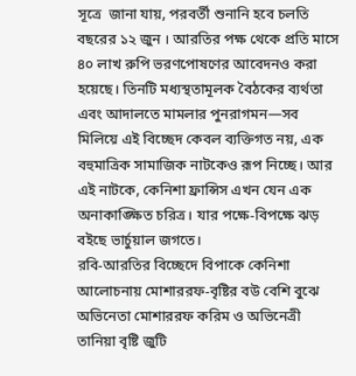সূত্রে  জানা যায়, পরবর্তী শুনানি হবে চলতি বছরের ১২ জুন । আরতির পক্ষ থেকে প্রতি মাসে ৪০ লাখ রুপি ভরণপোষণের আবেদনও করা হয়েছে। তিনটি মধ্যস্থতামূলক বৈঠকের ব্যর্থতা এবং আদালতে মামলার পুনরাগমন—সব মিলিয়ে এই বিচ্ছেদ কেবল ব্যক্তিগত নয়, এক বহুমাত্রিক সামাজিক নাটকেও রূপ নিচ্ছে। আর এই নাটকে, কেনিশা ফ্রান্সিস এখন যেন এক অনাকাঙ্ক্ষিত চরিত্র। যার পক্ষে-বিপক্ষে ঝড় বইছে ভার্চুয়াল জগতে।
রবি-আরতির বিচ্ছেদে বিপাকে কেনিশা
আলোচনায় মোশাররফ-বৃষ্টির বউ বেশি বুঝে
অভিনেতা মোশাররফ করিম ও অভিনেত্রী তানিয়া বৃষ্টি জুটি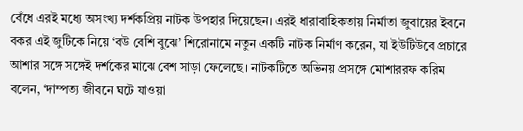বেঁধে এরই মধ্যে অসংখ্য দর্শকপ্রিয় নাটক উপহার দিয়েছেন। এরই ধারাবাহিকতায় নির্মাতা জুবায়ের ইবনে বকর এই জুটিকে নিয়ে ‘বউ বেশি বুঝে’ শিরোনামে নতুন একটি নাটক নির্মাণ করেন, যা ইউটিউবে প্রচারে আশার সঙ্গে সঙ্গেই দর্শকের মাঝে বেশ সাড়া ফেলেছে। নাটকটিতে অভিনয় প্রসঙ্গে মোশাররফ করিম বলেন, ‘দাম্পত্য জীবনে ঘটে যাওয়া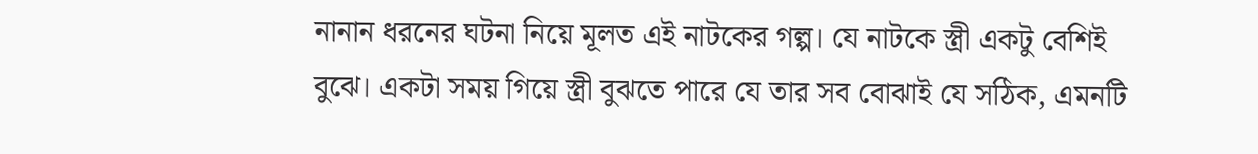নানান ধরনের ঘটনা নিয়ে মূলত এই নাটকের গল্প। যে নাটকে স্ত্রী একটু বেশিই বুঝে। একটা সময় গিয়ে স্ত্রী বুঝতে পারে যে তার সব বোঝাই যে সঠিক, এমনটি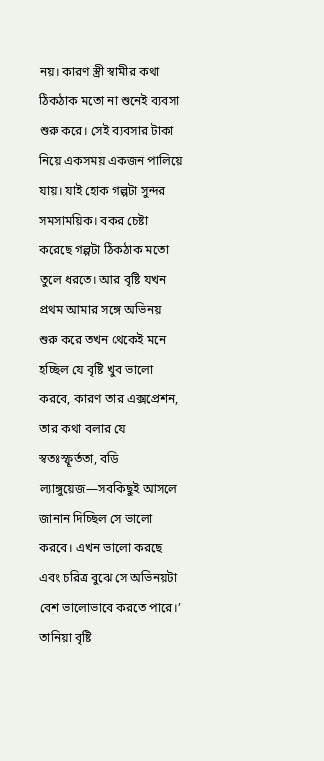নয়। কারণ স্ত্রী স্বামীর কথা ঠিকঠাক মতো না শুনেই ব্যবসা শুরু করে। সেই ব্যবসার টাকা নিয়ে একসময় একজন পালিয়ে যায়। যাই হোক গল্পটা সুন্দর সমসাময়িক। বকর চেষ্টা করেছে গল্পটা ঠিকঠাক মতো তুলে ধরতে। আর বৃষ্টি যখন প্রথম আমার সঙ্গে অভিনয় শুরু করে তখন থেকেই মনে হচ্ছিল যে বৃষ্টি খুব ভালো করবে, কারণ তার এক্সপ্রেশন, তার কথা বলার যে স্বতঃস্ফূর্ততা, বডি ল্যাঙ্গুয়েজ—সবকিছুই আসলে জানান দিচ্ছিল সে ভালো করবে। এখন ভালো করছে এবং চরিত্র বুঝে সে অভিনয়টা বেশ ভালোভাবে করতে পারে।’ তানিয়া বৃষ্টি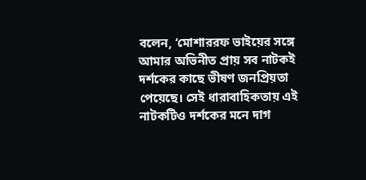বলেন, ‘মোশাররফ ভাইয়ের সঙ্গে আমার অভিনীত প্রায় সব নাটকই দর্শকের কাছে ভীষণ জনপ্রিয়তা পেয়েছে। সেই ধারাবাহিকতায় এই নাটকটিও দর্শকের মনে দাগ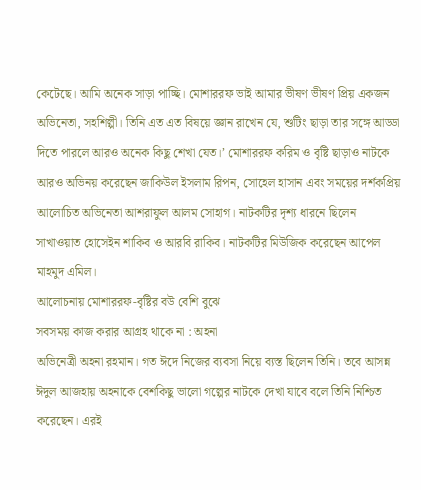কেটেছে। আমি অনেক সাড়া পাচ্ছি। মোশাররফ ভাই আমার ভীষণ ভীষণ প্রিয় একজন অভিনেতা, সহশিল্পী। তিনি এত এত বিষয়ে জ্ঞান রাখেন যে, শুটিং ছাড়া তার সঙ্গে আড্ডা দিতে পারলে আরও অনেক কিছু শেখা যেত।’ মোশাররফ করিম ও বৃষ্টি ছাড়াও নাটকে আরও অভিনয় করেছেন জাকিউল ইসলাম রিপন, সোহেল হাসান এবং সময়ের দর্শকপ্রিয় আলোচিত অভিনেতা আশরাফুল আলম সোহাগ। নাটকটির দৃশ্য ধারনে ছিলেন সাখাওয়াত হোসেইন শাকিব ও আরবি রাকিব। নাটকটির মিউজিক করেছেন আপেল মাহমুদ এমিল।
আলোচনায় মোশাররফ-বৃষ্টির বউ বেশি বুঝে
সবসময় কাজ করার আগ্রহ থাকে না : অহনা
অভিনেত্রী অহনা রহমান। গত ঈদে নিজের ব্যবসা নিয়ে ব্যস্ত ছিলেন তিনি। তবে আসন্ন ঈদুল আজহায় অহনাকে বেশকিছু ভালো গল্পের নাটকে দেখা যাবে বলে তিনি নিশ্চিত করেছেন। এরই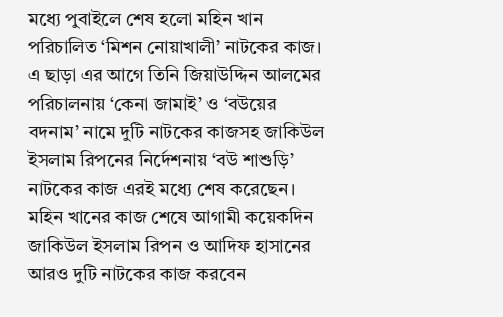মধ্যে পুবাইলে শেষ হলো মহিন খান পরিচালিত ‘মিশন নোয়াখালী’ নাটকের কাজ। এ ছাড়া এর আগে তিনি জিয়াউদ্দিন আলমের পরিচালনায় ‘কেনা জামাই’ ও ‘বউয়ের বদনাম’ নামে দুটি নাটকের কাজসহ জাকিউল ইসলাম রিপনের নির্দেশনায় ‘বউ শাশুড়ি’ নাটকের কাজ এরই মধ্যে শেষ করেছেন। মহিন খানের কাজ শেষে আগামী কয়েকদিন জাকিউল ইসলাম রিপন ও আদিফ হাসানের আরও দুটি নাটকের কাজ করবেন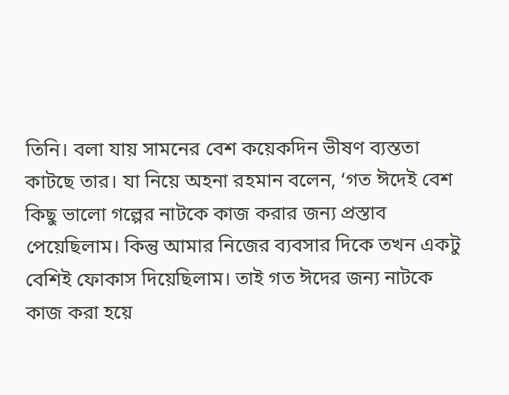তিনি। বলা যায় সামনের বেশ কয়েকদিন ভীষণ ব্যস্ততা কাটছে তার। যা নিয়ে অহনা রহমান বলেন, ‘গত ঈদেই বেশ কিছু ভালো গল্পের নাটকে কাজ করার জন্য প্রস্তাব পেয়েছিলাম। কিন্তু আমার নিজের ব্যবসার দিকে তখন একটু বেশিই ফোকাস দিয়েছিলাম। তাই গত ঈদের জন্য নাটকে কাজ করা হয়ে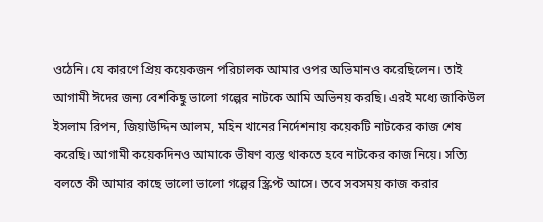ওঠেনি। যে কারণে প্রিয় কয়েকজন পরিচালক আমার ওপর অভিমানও করেছিলেন। তাই আগামী ঈদের জন্য বেশকিছু ভালো গল্পের নাটকে আমি অভিনয় করছি। এরই মধ্যে জাকিউল ইসলাম রিপন, জিয়াউদ্দিন আলম, মহিন খানের নির্দেশনায় কয়েকটি নাটকের কাজ শেষ করেছি। আগামী কয়েকদিনও আমাকে ভীষণ ব্যস্ত থাকতে হবে নাটকের কাজ নিয়ে। সত্যি বলতে কী আমার কাছে ভালো ভালো গল্পের স্ক্রিপ্ট আসে। তবে সবসময় কাজ করার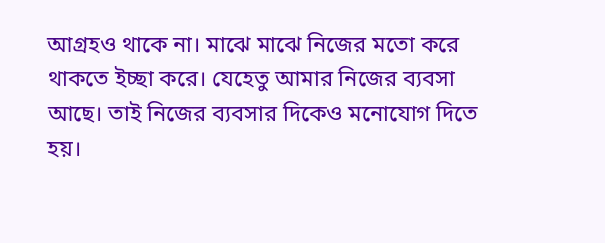আগ্রহও থাকে না। মাঝে মাঝে নিজের মতো করে থাকতে ইচ্ছা করে। যেহেতু আমার নিজের ব্যবসা আছে। তাই নিজের ব্যবসার দিকেও মনোযোগ দিতে হয়।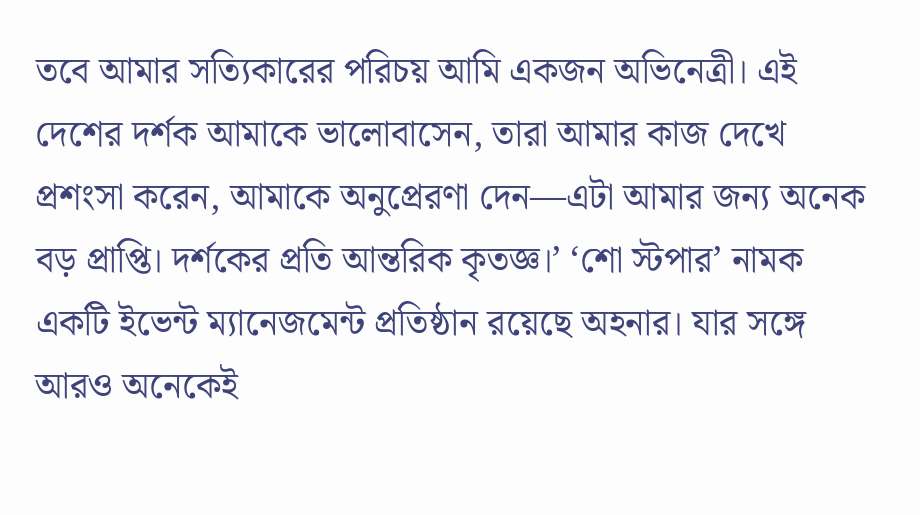তবে আমার সত্যিকারের পরিচয় আমি একজন অভিনেত্রী। এই দেশের দর্শক আমাকে ভালোবাসেন, তারা আমার কাজ দেখে প্রশংসা করেন, আমাকে অনুপ্রেরণা দেন—এটা আমার জন্য অনেক বড় প্রাপ্তি। দর্শকের প্রতি আন্তরিক কৃতজ্ঞ।’ ‘শো স্টপার’ নামক একটি ইভেন্ট ম্যানেজমেন্ট প্রতিষ্ঠান রয়েছে অহনার। যার সঙ্গে আরও অনেকেই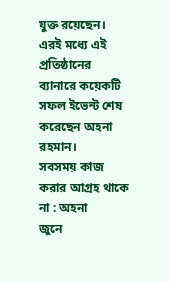যুক্ত রয়েছেন। এরই মধ্যে এই প্রতিষ্ঠানের ব্যানারে কয়েকটি সফল ইভেন্ট শেষ করেছেন অহনা রহমান।
সবসময় কাজ করার আগ্রহ থাকে না : অহনা
জুনে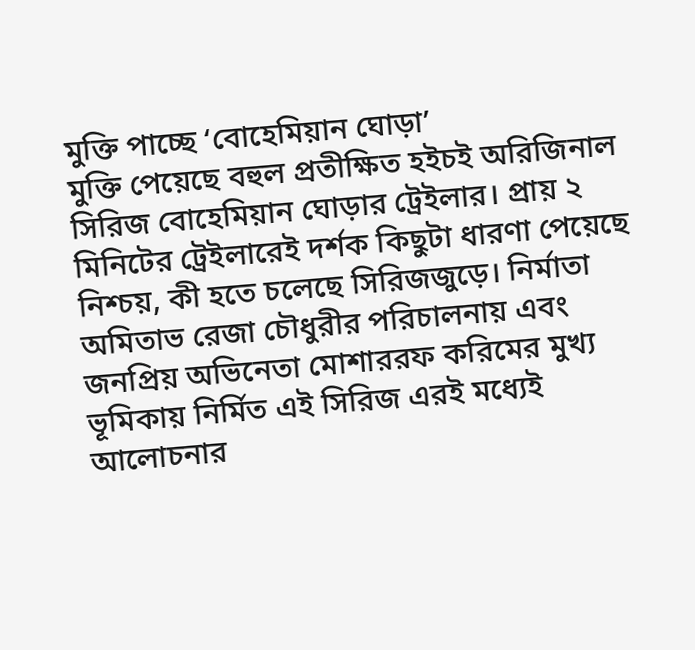মুক্তি পাচ্ছে ‘বোহেমিয়ান ঘোড়া’
মুক্তি পেয়েছে বহুল প্রতীক্ষিত হইচই অরিজিনাল সিরিজ বোহেমিয়ান ঘোড়ার ট্রেইলার। প্রায় ২ মিনিটের ট্রেইলারেই দর্শক কিছুটা ধারণা পেয়েছে নিশ্চয়, কী হতে চলেছে সিরিজজুড়ে। নির্মাতা অমিতাভ রেজা চৌধুরীর পরিচালনায় এবং জনপ্রিয় অভিনেতা মোশাররফ করিমের মুখ্য ভূমিকায় নির্মিত এই সিরিজ এরই মধ্যেই আলোচনার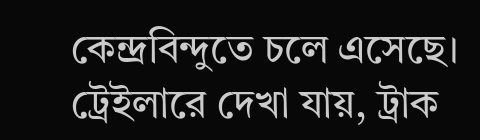কেন্দ্রবিন্দুতে চলে এসেছে। ট্রেইলারে দেখা যায়, ট্রাক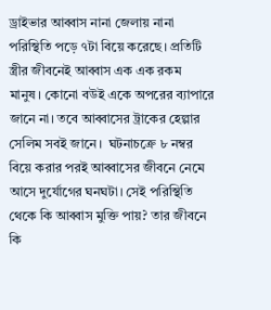ড্রাইভার আব্বাস নানা জেলায় নানা পরিস্থিতি পড়ে ৭টা বিয়ে করেছে। প্রতিটি স্ত্রীর জীবনেই আব্বাস এক এক রকম মানুষ। কোনো বউই একে অপরের ব্যাপারে জানে না। তবে আব্বাসের ট্রাকের হেল্পার সেলিম সবই জানে।  ঘটনাচক্রে ৮ নম্বর বিয়ে করার পরই আব্বাসের জীবনে নেমে আসে দুর্যোগের ঘনঘটা। সেই পরিস্থিতি থেকে কি আব্বাস মুক্তি পায়? তার জীবনে কি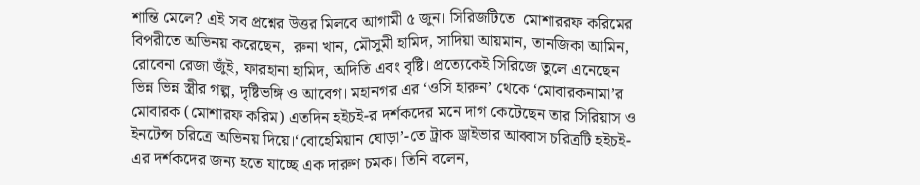শান্তি মেলে? এই সব প্রশ্নের উত্তর মিলবে আগামী ৫ জুন। সিরিজটিতে  মোশাররফ করিমের বিপরীতে অভিনয় করেছেন,  রুনা খান, মৌসুমী হামিদ, সাদিয়া আয়মান, তানজিকা আমিন, রোবেনা রেজা জুঁই, ফারহানা হামিদ, অদিতি এবং বৃষ্টি। প্রত্যেকেই সিরিজে তুলে এনেছেন ভিন্ন ভিন্ন স্ত্রীর গল্প, দৃষ্টিভঙ্গি ও আবেগ। মহানগর এর ‘ওসি হারুন’ থেকে ‘মোবারকনামা’র মোবারক (মোশারফ করিম) এতদিন হইচই-র দর্শকদের মনে দাগ কেটেছেন তার সিরিয়াস ও ইনটেন্স চরিত্রে অভিনয় দিয়ে।‘বোহেমিয়ান ঘোড়া’-তে ট্রাক ড্রাইভার আব্বাস চরিত্রটি হইচই-এর দর্শকদের জন্য হতে যাচ্ছে এক দারুণ চমক। তিনি বলেন,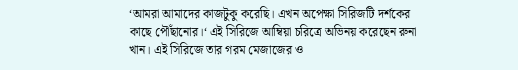‘আমরা আমাদের কাজটুকু করেছি। এখন অপেক্ষা সিরিজটি দর্শকের কাছে পৌঁছানোর।‘ এই সিরিজে আম্বিয়া চরিত্রে অভিনয় করেছেন রুনা খান। এই সিরিজে তার গরম মেজাজের ও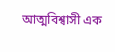আত্মবিশ্বাসী এক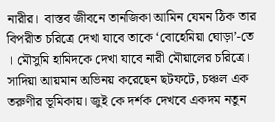নারীর।  বাস্তব জীবনে তানজিকা আমিন যেমন ঠিক তার বিপরীত চরিত্রে দেখা যাবে তাকে ‘বোহেমিয়া ঘোড়া’-তে । মৌসুমি হামিদকে দেখা যাবে নারী মৌয়ালের চরিত্রে। সাদিয়া আয়মান অভিনয় করেছেন ছটফটে, চঞ্চল এক তরুণীর ভূমিকায়। জুই কে দর্শক দেখবে একদম নতুন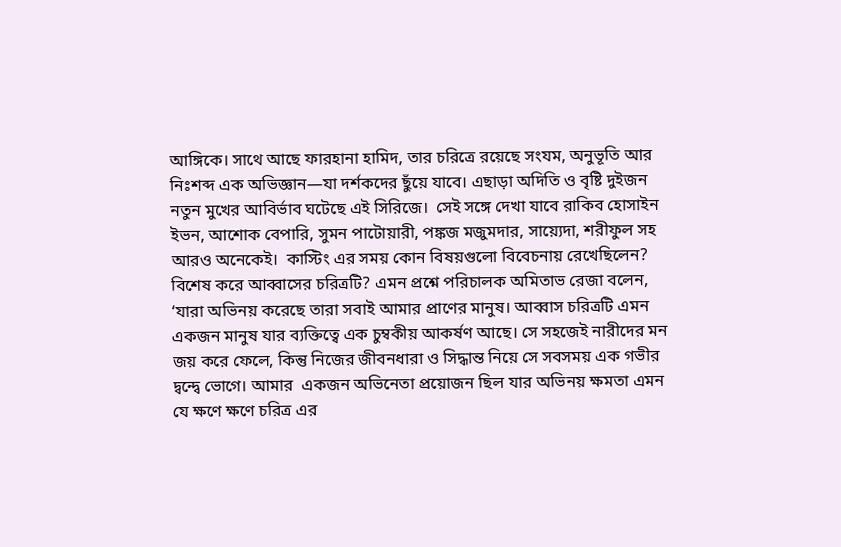আঙ্গিকে। সাথে আছে ফারহানা হামিদ, তার চরিত্রে রয়েছে সংযম, অনুভূতি আর নিঃশব্দ এক অভিজ্ঞান—যা দর্শকদের ছুঁয়ে যাবে। এছাড়া অদিতি ও বৃষ্টি দুইজন নতুন মুখের আবির্ভাব ঘটেছে এই সিরিজে।  সেই সঙ্গে দেখা যাবে রাকিব হোসাইন ইভন, আশোক বেপারি, সুমন পাটোয়ারী, পঙ্কজ মজুমদার, সায়্যেদা, শরীফুল সহ আরও অনেকেই।  কাস্টিং এর সময় কোন বিষয়গুলো বিবেচনায় রেখেছিলেন? বিশেষ করে আব্বাসের চরিত্রটি? এমন প্রশ্নে পরিচালক অমিতাভ রেজা বলেন, ‘যারা অভিনয় করেছে তারা সবাই আমার প্রাণের মানুষ। আব্বাস চরিত্রটি এমন একজন মানুষ যার ব্যক্তিত্বে এক চুম্বকীয় আকর্ষণ আছে। সে সহজেই নারীদের মন জয় করে ফেলে, কিন্তু নিজের জীবনধারা ও সিদ্ধান্ত নিয়ে সে সবসময় এক গভীর দ্বন্দ্বে ভোগে। আমার  একজন অভিনেতা প্রয়োজন ছিল যার অভিনয় ক্ষমতা এমন যে ক্ষণে ক্ষণে চরিত্র এর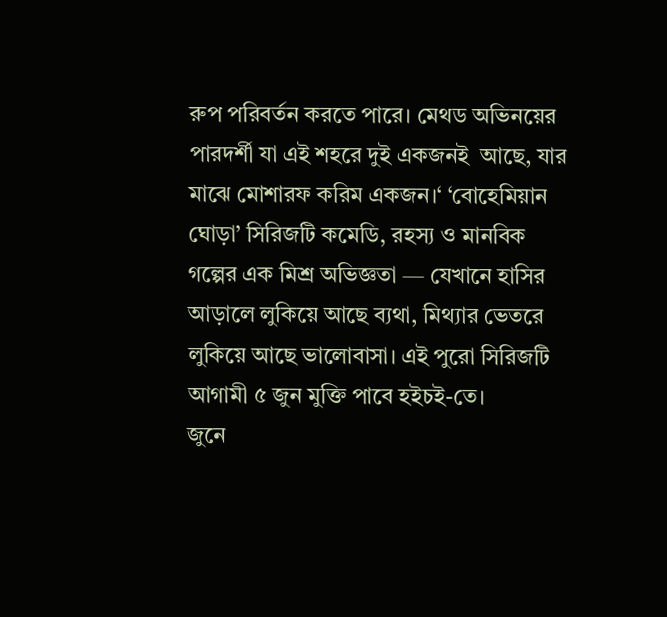রুপ পরিবর্তন করতে পারে। মেথড অভিনয়ের পারদর্শী যা এই শহরে দুই একজনই  আছে, যার মাঝে মোশারফ করিম একজন।‘ ‘বোহেমিয়ান ঘোড়া’ সিরিজটি কমেডি, রহস্য ও মানবিক গল্পের এক মিশ্র অভিজ্ঞতা — যেখানে হাসির আড়ালে লুকিয়ে আছে ব্যথা, মিথ্যার ভেতরে লুকিয়ে আছে ভালোবাসা। এই পুরো সিরিজটি আগামী ৫ জুন মুক্তি পাবে হইচই-তে।
জুনে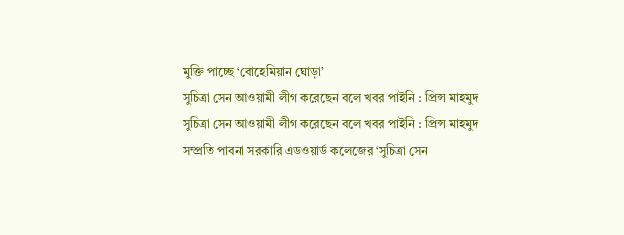মুক্তি পাচ্ছে ‘বোহেমিয়ান ঘোড়া’
সুচিত্রা সেন আওয়ামী লীগ করেছেন বলে খবর পাইনি : প্রিন্স মাহমুদ
সুচিত্রা সেন আওয়ামী লীগ করেছেন বলে খবর পাইনি : প্রিন্স মাহমুদ
সম্প্রতি পাবনা সরকারি এডওয়ার্ড কলেজের ‘সুচিত্রা সেন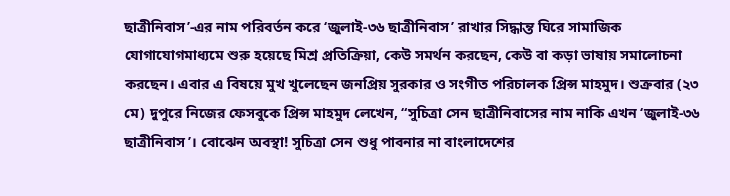ছাত্রীনিবাস’-এর নাম পরিবর্তন করে ‘জুলাই-৩৬ ছাত্রীনিবাস’ রাখার সিদ্ধান্ত ঘিরে সামাজিক যোগাযোগমাধ্যমে শুরু হয়েছে মিশ্র প্রতিক্রিয়া, কেউ সমর্থন করছেন, কেউ বা কড়া ভাষায় সমালোচনা করছেন। এবার এ বিষয়ে মুখ খুলেছেন জনপ্রিয় সুরকার ও সংগীত পরিচালক প্রিন্স মাহমুদ। শুক্রবার (২৩ মে) দুপুরে নিজের ফেসবুকে প্রিন্স মাহমুদ লেখেন, “সুচিত্রা সেন ছাত্রীনিবাসের নাম নাকি এখন ‘জুলাই-৩৬ ছাত্রীনিবাস’। বোঝেন অবস্থা! সুচিত্রা সেন শুধু পাবনার না বাংলাদেশের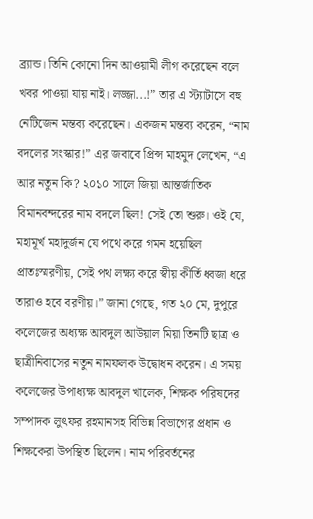ব্র্যান্ড। তিনি কোনো দিন আওয়ামী লীগ করেছেন বলে খবর পাওয়া যায় নাই। লজ্জা...!” তার এ স্ট্যাটাসে বহু নেটিজেন মন্তব্য করেছেন। একজন মন্তব্য করেন, “নাম বদলের সংস্কার!” এর জবাবে প্রিন্স মাহমুদ লেখেন, “এ আর নতুন কি? ২০১০ সালে জিয়া আন্তর্জাতিক বিমানবন্দরের নাম বদলে ছিল! সেই তো শুরু। ওই যে, মহামূর্খ মহাদুর্জন যে পথে করে গমন হয়েছিল প্রাতঃস্মরণীয়, সেই পথ লক্ষ্য করে স্বীয় কীর্তি ধ্বজা ধরে তারাও হবে বরণীয়।” জানা গেছে, গত ২০ মে, দুপুরে কলেজের অধ্যক্ষ আবদুল আউয়াল মিয়া তিনটি ছাত্র ও ছাত্রীনিবাসের নতুন নামফলক উদ্বোধন করেন। এ সময় কলেজের উপাধ্যক্ষ আবদুল খালেক, শিক্ষক পরিষদের সম্পাদক লুৎফর রহমানসহ বিভিন্ন বিভাগের প্রধান ও শিক্ষকেরা উপস্থিত ছিলেন। নাম পরিবর্তনের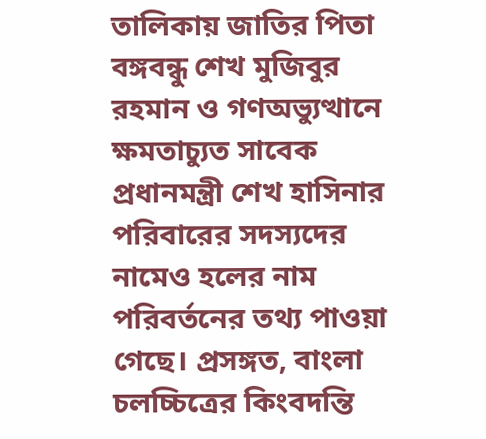তালিকায় জাতির পিতা বঙ্গবন্ধু শেখ মুজিবুর রহমান ও গণঅভ্যুত্থানে ক্ষমতাচ্যুত সাবেক প্রধানমন্ত্রী শেখ হাসিনার পরিবারের সদস্যদের নামেও হলের নাম পরিবর্তনের তথ্য পাওয়া গেছে। প্রসঙ্গত, বাংলা চলচ্চিত্রের কিংবদন্তি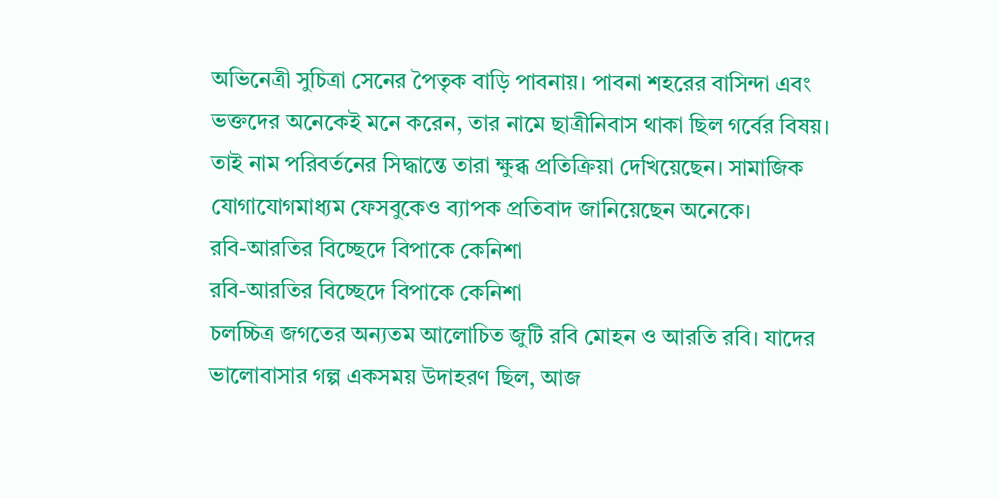অভিনেত্রী সুচিত্রা সেনের পৈতৃক বাড়ি পাবনায়। পাবনা শহরের বাসিন্দা এবং ভক্তদের অনেকেই মনে করেন, তার নামে ছাত্রীনিবাস থাকা ছিল গর্বের বিষয়। তাই নাম পরিবর্তনের সিদ্ধান্তে তারা ক্ষুব্ধ প্রতিক্রিয়া দেখিয়েছেন। সামাজিক যোগাযোগমাধ্যম ফেসবুকেও ব্যাপক প্রতিবাদ জানিয়েছেন অনেকে।
রবি-আরতির বিচ্ছেদে বিপাকে কেনিশা
রবি-আরতির বিচ্ছেদে বিপাকে কেনিশা
চলচ্চিত্র জগতের অন্যতম আলোচিত জুটি রবি মোহন ও আরতি রবি। যাদের ভালোবাসার গল্প একসময় উদাহরণ ছিল, আজ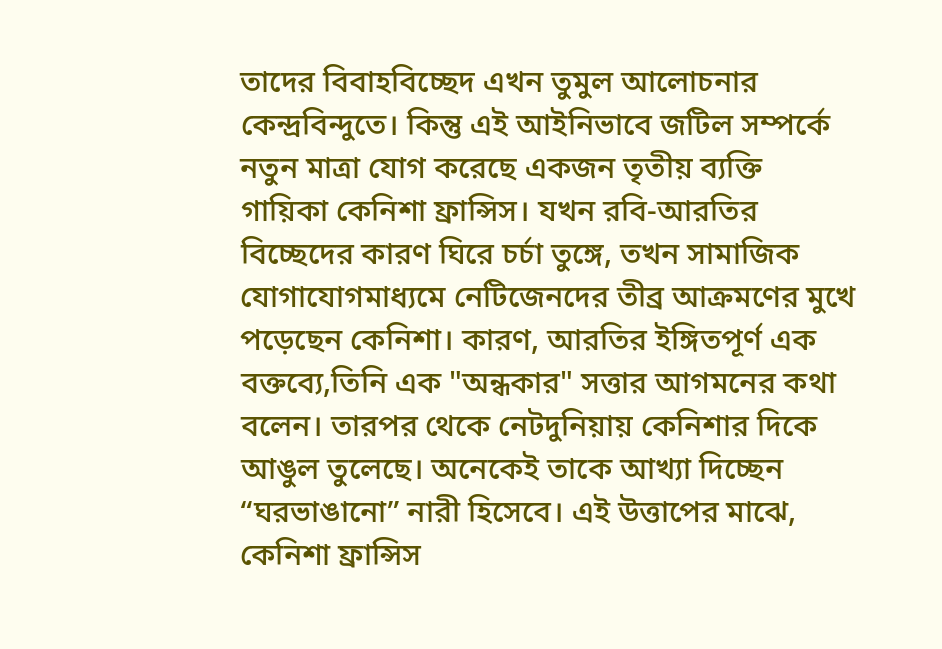তাদের বিবাহবিচ্ছেদ এখন তুমুল আলোচনার কেন্দ্রবিন্দুতে। কিন্তু এই আইনিভাবে জটিল সম্পর্কে নতুন মাত্রা যোগ করেছে একজন তৃতীয় ব্যক্তি গায়িকা কেনিশা ফ্রান্সিস। যখন রবি-আরতির বিচ্ছেদের কারণ ঘিরে চর্চা তুঙ্গে, তখন সামাজিক যোগাযোগমাধ্যমে নেটিজেনদের তীব্র আক্রমণের মুখে পড়েছেন কেনিশা। কারণ, আরতির ইঙ্গিতপূর্ণ এক বক্তব্যে,তিনি এক "অন্ধকার" সত্তার আগমনের কথা বলেন। তারপর থেকে নেটদুনিয়ায় কেনিশার দিকে আঙুল তুলেছে। অনেকেই তাকে আখ্যা দিচ্ছেন “ঘরভাঙানো” নারী হিসেবে। এই উত্তাপের মাঝে, কেনিশা ফ্রান্সিস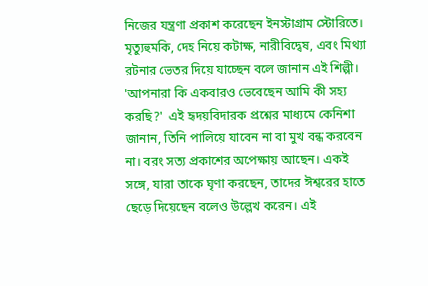নিজের যন্ত্রণা প্রকাশ করেছেন ইনস্টাগ্রাম স্টোরিতে। মৃত্যুহুমকি, দেহ নিয়ে কটাক্ষ, নারীবিদ্বেষ, এবং মিথ্যা রটনার ভেতর দিয়ে যাচ্ছেন বলে জানান এই শিল্পী। 'আপনারা কি একবারও ভেবেছেন আমি কী সহ্য করছি?'  এই হৃদয়বিদারক প্রশ্নের মাধ্যমে কেনিশা জানান, তিনি পালিয়ে যাবেন না বা মুখ বন্ধ করবেন না। বরং সত্য প্রকাশের অপেক্ষায় আছেন। একই সঙ্গে, যারা তাকে ঘৃণা করছেন, তাদের ঈশ্বরের হাতে ছেড়ে দিয়েছেন বলেও উল্লেখ করেন। এই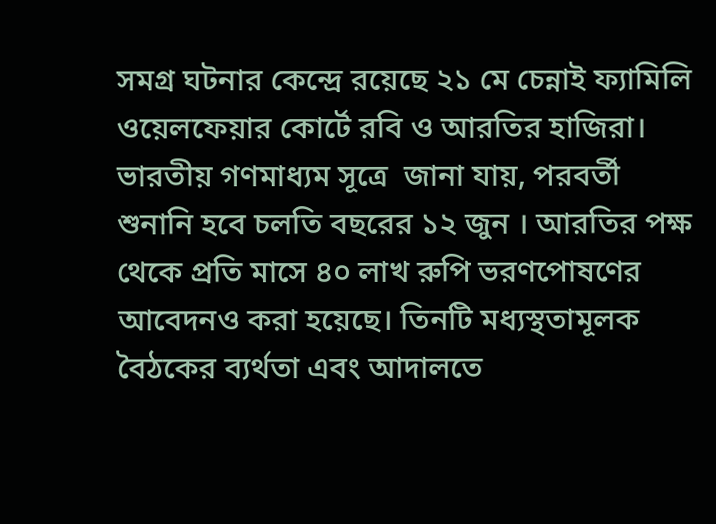সমগ্র ঘটনার কেন্দ্রে রয়েছে ২১ মে চেন্নাই ফ্যামিলি ওয়েলফেয়ার কোর্টে রবি ও আরতির হাজিরা। ভারতীয় গণমাধ্যম সূত্রে  জানা যায়, পরবর্তী শুনানি হবে চলতি বছরের ১২ জুন । আরতির পক্ষ থেকে প্রতি মাসে ৪০ লাখ রুপি ভরণপোষণের আবেদনও করা হয়েছে। তিনটি মধ্যস্থতামূলক বৈঠকের ব্যর্থতা এবং আদালতে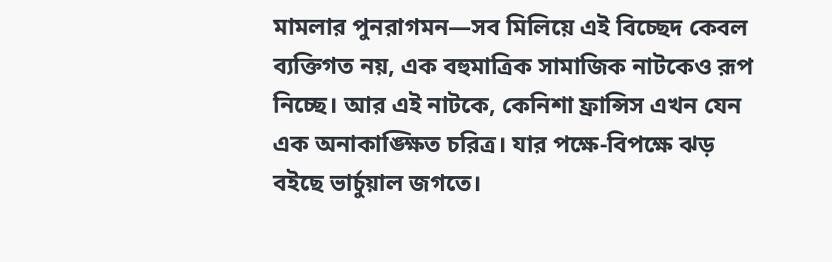মামলার পুনরাগমন—সব মিলিয়ে এই বিচ্ছেদ কেবল ব্যক্তিগত নয়, এক বহুমাত্রিক সামাজিক নাটকেও রূপ নিচ্ছে। আর এই নাটকে, কেনিশা ফ্রান্সিস এখন যেন এক অনাকাঙ্ক্ষিত চরিত্র। যার পক্ষে-বিপক্ষে ঝড় বইছে ভার্চুয়াল জগতে।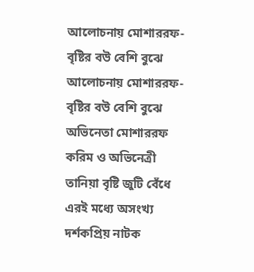আলোচনায় মোশাররফ-বৃষ্টির বউ বেশি বুঝে
আলোচনায় মোশাররফ-বৃষ্টির বউ বেশি বুঝে
অভিনেতা মোশাররফ করিম ও অভিনেত্রী তানিয়া বৃষ্টি জুটি বেঁধে এরই মধ্যে অসংখ্য দর্শকপ্রিয় নাটক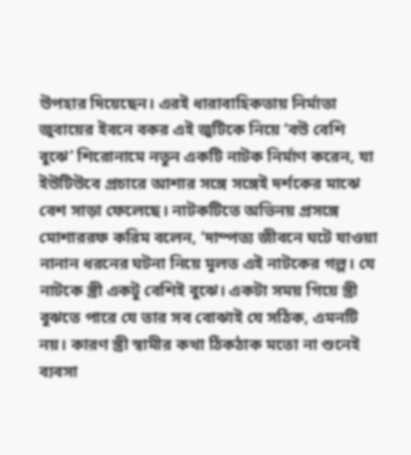উপহার দিয়েছেন। এরই ধারাবাহিকতায় নির্মাতা জুবায়ের ইবনে বকর এই জুটিকে নিয়ে ‘বউ বেশি বুঝে’ শিরোনামে নতুন একটি নাটক নির্মাণ করেন, যা ইউটিউবে প্রচারে আশার সঙ্গে সঙ্গেই দর্শকের মাঝে বেশ সাড়া ফেলেছে। নাটকটিতে অভিনয় প্রসঙ্গে মোশাররফ করিম বলেন, ‘দাম্পত্য জীবনে ঘটে যাওয়া নানান ধরনের ঘটনা নিয়ে মূলত এই নাটকের গল্প। যে নাটকে স্ত্রী একটু বেশিই বুঝে। একটা সময় গিয়ে স্ত্রী বুঝতে পারে যে তার সব বোঝাই যে সঠিক, এমনটি নয়। কারণ স্ত্রী স্বামীর কথা ঠিকঠাক মতো না শুনেই ব্যবসা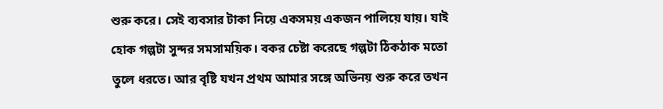শুরু করে। সেই ব্যবসার টাকা নিয়ে একসময় একজন পালিয়ে যায়। যাই হোক গল্পটা সুন্দর সমসাময়িক। বকর চেষ্টা করেছে গল্পটা ঠিকঠাক মতো তুলে ধরতে। আর বৃষ্টি যখন প্রথম আমার সঙ্গে অভিনয় শুরু করে তখন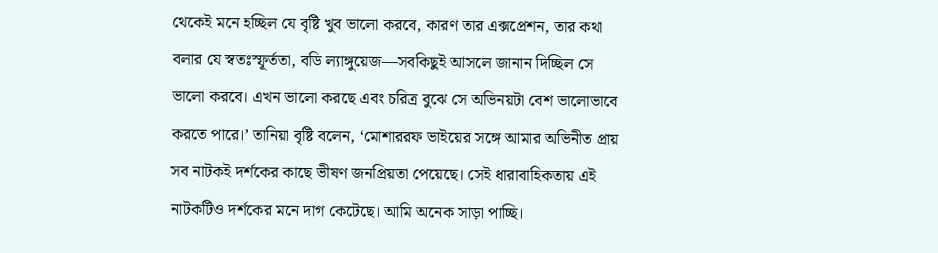থেকেই মনে হচ্ছিল যে বৃষ্টি খুব ভালো করবে, কারণ তার এক্সপ্রেশন, তার কথা বলার যে স্বতঃস্ফূর্ততা, বডি ল্যাঙ্গুয়েজ—সবকিছুই আসলে জানান দিচ্ছিল সে ভালো করবে। এখন ভালো করছে এবং চরিত্র বুঝে সে অভিনয়টা বেশ ভালোভাবে করতে পারে।’ তানিয়া বৃষ্টি বলেন, ‘মোশাররফ ভাইয়ের সঙ্গে আমার অভিনীত প্রায় সব নাটকই দর্শকের কাছে ভীষণ জনপ্রিয়তা পেয়েছে। সেই ধারাবাহিকতায় এই নাটকটিও দর্শকের মনে দাগ কেটেছে। আমি অনেক সাড়া পাচ্ছি।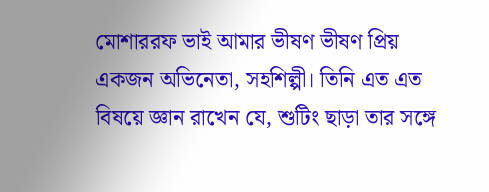মোশাররফ ভাই আমার ভীষণ ভীষণ প্রিয় একজন অভিনেতা, সহশিল্পী। তিনি এত এত বিষয়ে জ্ঞান রাখেন যে, শুটিং ছাড়া তার সঙ্গে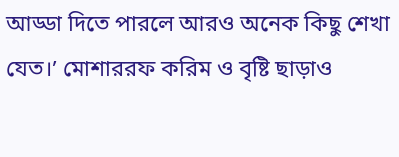আড্ডা দিতে পারলে আরও অনেক কিছু শেখা যেত।’ মোশাররফ করিম ও বৃষ্টি ছাড়াও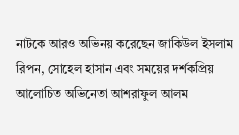নাটকে আরও অভিনয় করেছেন জাকিউল ইসলাম রিপন, সোহেল হাসান এবং সময়ের দর্শকপ্রিয় আলোচিত অভিনেতা আশরাফুল আলম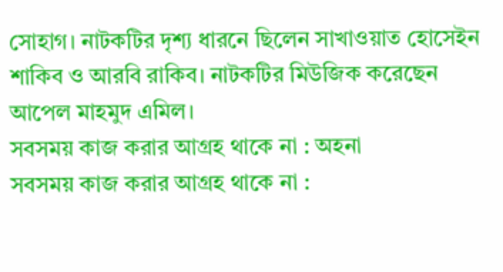সোহাগ। নাটকটির দৃশ্য ধারনে ছিলেন সাখাওয়াত হোসেইন শাকিব ও আরবি রাকিব। নাটকটির মিউজিক করেছেন আপেল মাহমুদ এমিল।
সবসময় কাজ করার আগ্রহ থাকে না : অহনা
সবসময় কাজ করার আগ্রহ থাকে না :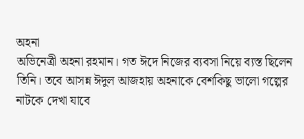অহনা
অভিনেত্রী অহনা রহমান। গত ঈদে নিজের ব্যবসা নিয়ে ব্যস্ত ছিলেন তিনি। তবে আসন্ন ঈদুল আজহায় অহনাকে বেশকিছু ভালো গল্পের নাটকে দেখা যাবে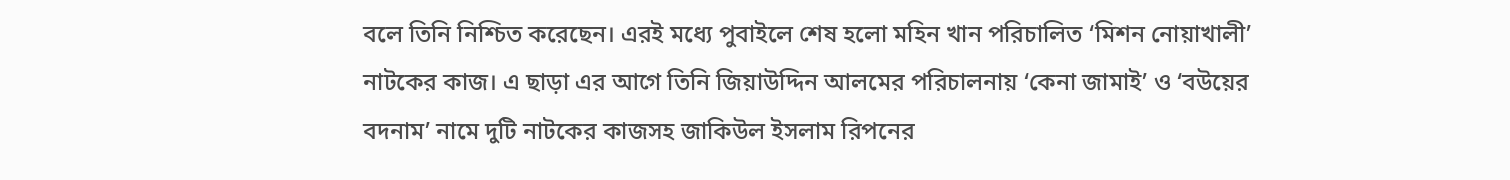বলে তিনি নিশ্চিত করেছেন। এরই মধ্যে পুবাইলে শেষ হলো মহিন খান পরিচালিত ‘মিশন নোয়াখালী’ নাটকের কাজ। এ ছাড়া এর আগে তিনি জিয়াউদ্দিন আলমের পরিচালনায় ‘কেনা জামাই’ ও ‘বউয়ের বদনাম’ নামে দুটি নাটকের কাজসহ জাকিউল ইসলাম রিপনের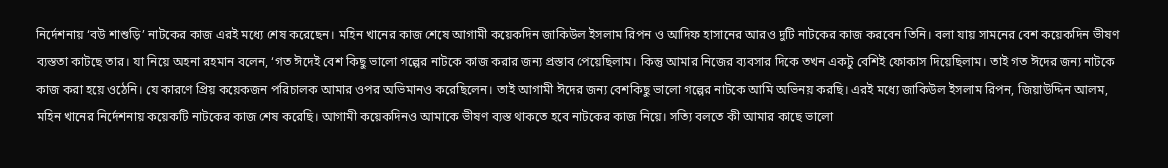নির্দেশনায় ‘বউ শাশুড়ি’ নাটকের কাজ এরই মধ্যে শেষ করেছেন। মহিন খানের কাজ শেষে আগামী কয়েকদিন জাকিউল ইসলাম রিপন ও আদিফ হাসানের আরও দুটি নাটকের কাজ করবেন তিনি। বলা যায় সামনের বেশ কয়েকদিন ভীষণ ব্যস্ততা কাটছে তার। যা নিয়ে অহনা রহমান বলেন, ‘গত ঈদেই বেশ কিছু ভালো গল্পের নাটকে কাজ করার জন্য প্রস্তাব পেয়েছিলাম। কিন্তু আমার নিজের ব্যবসার দিকে তখন একটু বেশিই ফোকাস দিয়েছিলাম। তাই গত ঈদের জন্য নাটকে কাজ করা হয়ে ওঠেনি। যে কারণে প্রিয় কয়েকজন পরিচালক আমার ওপর অভিমানও করেছিলেন। তাই আগামী ঈদের জন্য বেশকিছু ভালো গল্পের নাটকে আমি অভিনয় করছি। এরই মধ্যে জাকিউল ইসলাম রিপন, জিয়াউদ্দিন আলম, মহিন খানের নির্দেশনায় কয়েকটি নাটকের কাজ শেষ করেছি। আগামী কয়েকদিনও আমাকে ভীষণ ব্যস্ত থাকতে হবে নাটকের কাজ নিয়ে। সত্যি বলতে কী আমার কাছে ভালো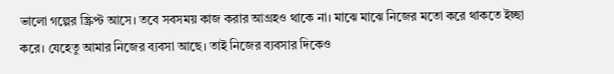ভালো গল্পের স্ক্রিপ্ট আসে। তবে সবসময় কাজ করার আগ্রহও থাকে না। মাঝে মাঝে নিজের মতো করে থাকতে ইচ্ছা করে। যেহেতু আমার নিজের ব্যবসা আছে। তাই নিজের ব্যবসার দিকেও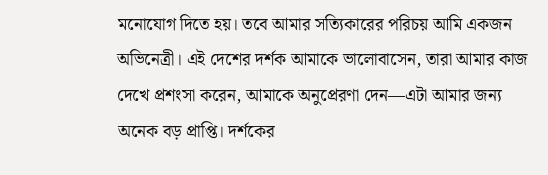মনোযোগ দিতে হয়। তবে আমার সত্যিকারের পরিচয় আমি একজন অভিনেত্রী। এই দেশের দর্শক আমাকে ভালোবাসেন, তারা আমার কাজ দেখে প্রশংসা করেন, আমাকে অনুপ্রেরণা দেন—এটা আমার জন্য অনেক বড় প্রাপ্তি। দর্শকের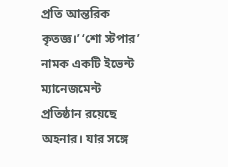প্রতি আন্তরিক কৃতজ্ঞ।’ ‘শো স্টপার’ নামক একটি ইভেন্ট ম্যানেজমেন্ট প্রতিষ্ঠান রয়েছে অহনার। যার সঙ্গে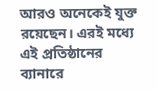আরও অনেকেই যুক্ত রয়েছেন। এরই মধ্যে এই প্রতিষ্ঠানের ব্যানারে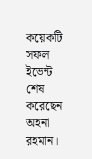কয়েকটি সফল ইভেন্ট শেষ করেছেন অহনা রহমান।